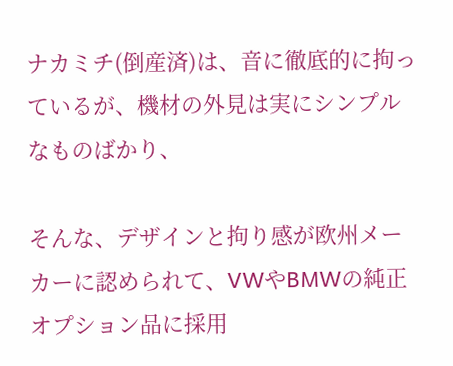ナカミチ(倒産済)は、音に徹底的に拘っているが、機材の外見は実にシンプルなものばかり、

そんな、デザインと拘り感が欧州メーカーに認められて、VWやBMWの純正オプション品に採用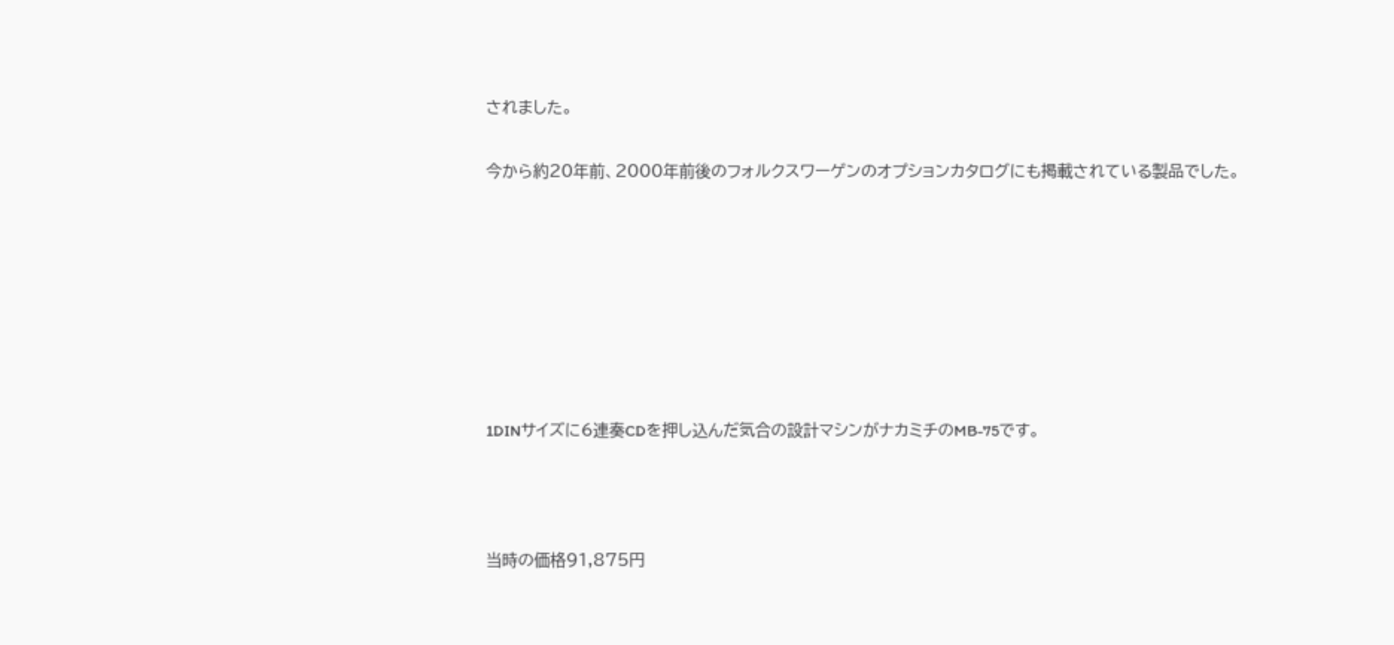されました。

今から約20年前、2000年前後のフォルクスワーゲンのオプションカタログにも掲載されている製品でした。







1DINサイズに6連奏CDを押し込んだ気合の設計マシンがナカミチのMB-75です。



当時の価格91,875円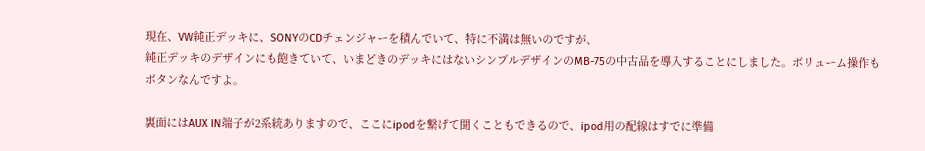現在、VW純正デッキに、SONYのCDチェンジャーを積んでいて、特に不満は無いのですが、
純正デッキのデザインにも飽きていて、いまどきのデッキにはないシンプルデザインのMB-75の中古品を導入することにしました。ボリューム操作もボタンなんですよ。

裏面にはAUX IN端子が2系統ありますので、ここにipodを繋げて聞くこともできるので、ipod用の配線はすでに準備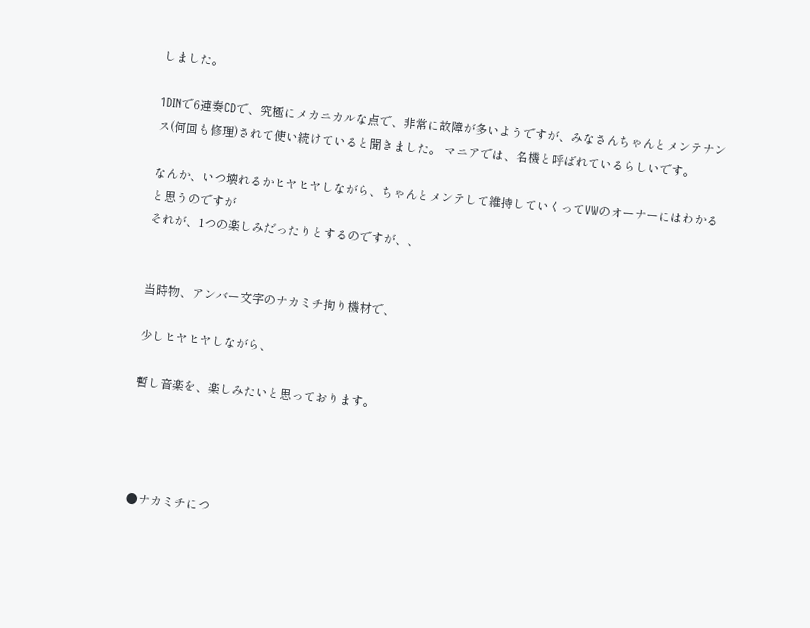しました。

1DINで6連奏CDで、究極にメカニカルな点で、非常に故障が多いようですが、みなさんちゃんとメンテナンス(何回も修理)されて使い続けていると聞きました。 マニアでは、名機と呼ばれているらしいです。

なんか、いつ壊れるかヒヤヒヤしながら、ちゃんとメンテして維持していくってVWのオーナーにはわかると思うのですが
それが、1つの楽しみだったりとするのですが、、


当時物、アンバー文字のナカミチ拘り機材で、

少しヒヤヒヤしながら、

暫し音楽を、楽しみたいと思っております。




●ナカミチにつ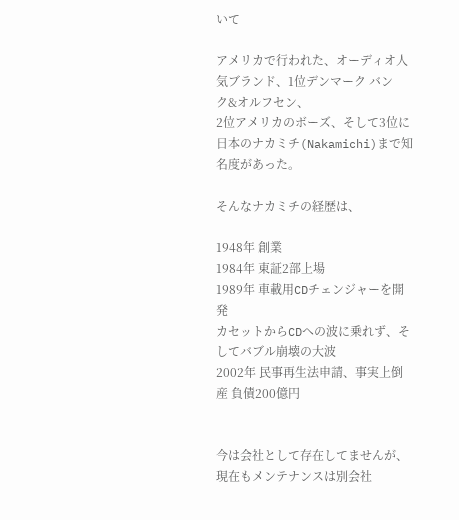いて

アメリカで行われた、オーディオ人気ブランド、1位デンマーク バンク&オルフセン、
2位アメリカのボーズ、そして3位に日本のナカミチ(Nakamichi)まで知名度があった。

そんなナカミチの経歴は、

1948年 創業
1984年 東証2部上場
1989年 車載用CDチェンジャーを開発
カセットからCDへの波に乗れず、そしてバブル崩壊の大波
2002年 民事再生法申請、事実上倒産 負債200億円


今は会社として存在してませんが、現在もメンテナンスは別会社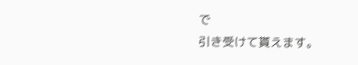で
引き受けて貰えます。